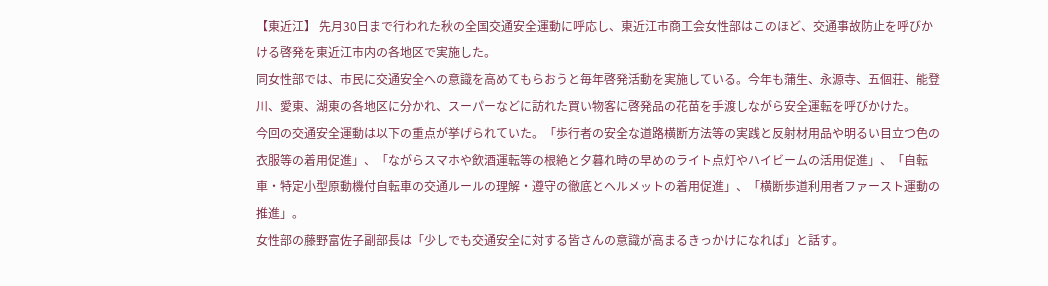【東近江】 先月30日まで行われた秋の全国交通安全運動に呼応し、東近江市商工会女性部はこのほど、交通事故防止を呼びかける啓発を東近江市内の各地区で実施した。
同女性部では、市民に交通安全への意識を高めてもらおうと毎年啓発活動を実施している。今年も蒲生、永源寺、五個荘、能登川、愛東、湖東の各地区に分かれ、スーパーなどに訪れた買い物客に啓発品の花苗を手渡しながら安全運転を呼びかけた。
今回の交通安全運動は以下の重点が挙げられていた。「歩行者の安全な道路横断方法等の実践と反射材用品や明るい目立つ色の衣服等の着用促進」、「ながらスマホや飲酒運転等の根絶と夕暮れ時の早めのライト点灯やハイビームの活用促進」、「自転車・特定小型原動機付自転車の交通ルールの理解・遵守の徹底とヘルメットの着用促進」、「横断歩道利用者ファースト運動の推進」。
女性部の藤野富佐子副部長は「少しでも交通安全に対する皆さんの意識が高まるきっかけになれば」と話す。